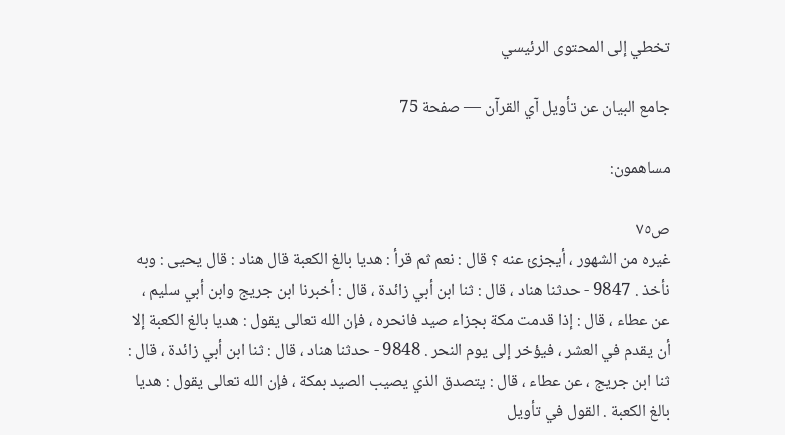تخطي إلى المحتوى الرئيسي

جامع البيان عن تأويل آي القرآن — صفحة 75

مساهمون:

ص٧٥
غيره من الشهور ، أيجزئ عنه ؟ قال : نعم ثم قرأ : هديا بالغ الكعبة قال هناد : قال يحيى : وبه نأخذ . 9847 - حدثنا هناد ، قال : ثنا ابن أبي زائدة ، قال : أخبرنا ابن جريج وابن أبي سليم ، عن عطاء ، قال : إذا قدمت مكة بجزاء صيد فانحره ، فإن الله تعالى يقول : هديا بالغ الكعبة إلا أن يقدم في العشر ، فيؤخر إلى يوم النحر . 9848 - حدثنا هناد ، قال : ثنا ابن أبي زائدة ، قال : ثنا ابن جريج ، عن عطاء ، قال : يتصدق الذي يصيب الصيد بمكة ، فإن الله تعالى يقول : هديا بالغ الكعبة . القول في تأويل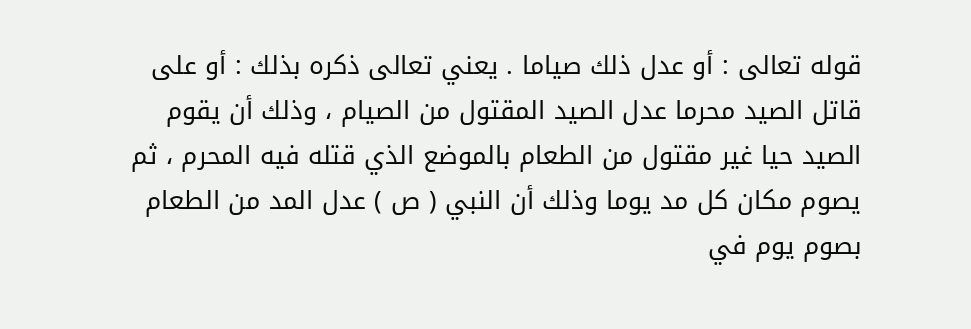قوله تعالى : أو عدل ذلك صياما . يعني تعالى ذكره بذلك : أو على قاتل الصيد محرما عدل الصيد المقتول من الصيام ، وذلك أن يقوم الصيد حيا غير مقتول من الطعام بالموضع الذي قتله فيه المحرم ، ثم يصوم مكان كل مد يوما وذلك أن النبي ( ص ) عدل المد من الطعام بصوم يوم في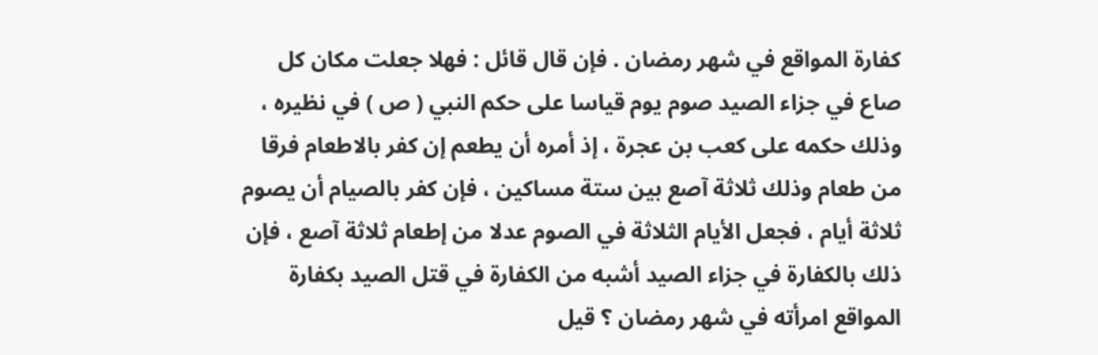كفارة المواقع في شهر رمضان . فإن قال قائل : فهلا جعلت مكان كل صاع في جزاء الصيد صوم يوم قياسا على حكم النبي ( ص ) في نظيره ، وذلك حكمه على كعب بن عجرة ، إذ أمره أن يطعم إن كفر بالاطعام فرقا من طعام وذلك ثلاثة آصع بين ستة مساكين ، فإن كفر بالصيام أن يصوم ثلاثة أيام ، فجعل الأيام الثلاثة في الصوم عدلا من إطعام ثلاثة آصع ، فإن ذلك بالكفارة في جزاء الصيد أشبه من الكفارة في قتل الصيد بكفارة المواقع امرأته في شهر رمضان ؟ قيل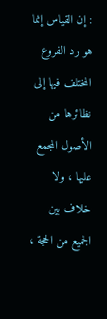: إن القياس إنما هو رد الفروع المختلف فيها إلى نظائرها من الأصول المجمع عليها ، ولا خلاف بين الجميع من الحجة ،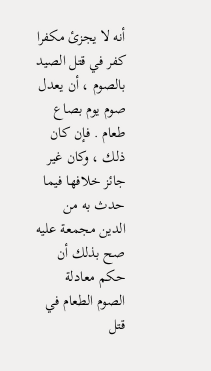أنه لا يجزئ مكفرا كفر في قتل الصيد بالصوم ، أن يعدل صوم يوم بصاع طعام . فإن كان ذلك ، وكان غير جائز خلافها فيما حدث به من الدين مجمعة عليه صح بذلك أن حكم معادلة الصوم الطعام في قتل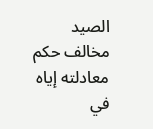الصيد مخالف حكم معادلته إياه في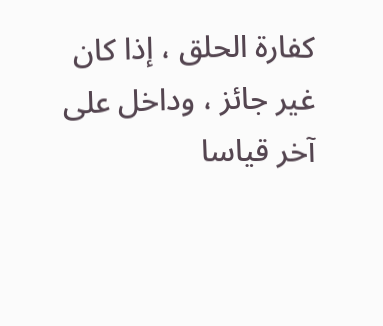كفارة الحلق ، إذا كان غير جائز ، وداخل على آخر قياسا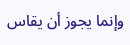وإنما يجوز أن يقاس